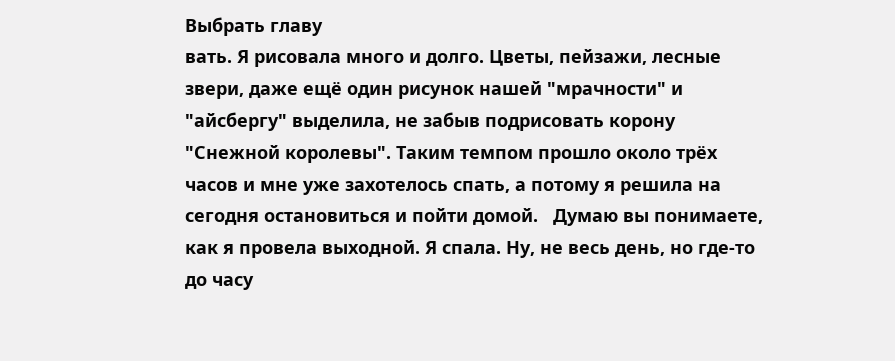Выбрать главу
вать. Я рисовала много и долго. Цветы, пейзажи, лесные звери, даже ещё один рисунок нашей "мрачности" и "айсбергу" выделила, не забыв подрисовать корону "Снежной королевы". Таким темпом прошло около трёх часов и мне уже захотелось спать, а потому я решила на сегодня остановиться и пойти домой.   Думаю вы понимаете, как я провела выходной. Я спала. Ну, не весь день, но где-то до часу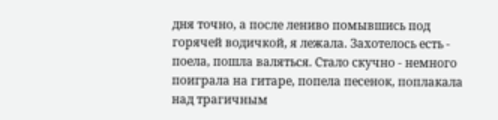дня точно, а после лениво помывшись под горячей водичкой, я лежала. Захотелось есть - поела, пошла валяться. Стало скучно - немного поиграла на гитаре, попела песенок, поплакала над трагичным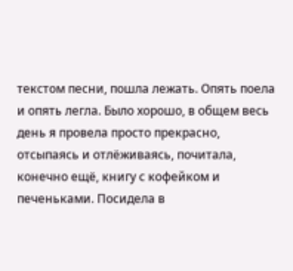текстом песни, пошла лежать. Опять поела и опять легла. Было хорошо, в общем весь день я провела просто прекрасно, отсыпаясь и отлёживаясь, почитала, конечно ещё, книгу с кофейком и печеньками. Посидела в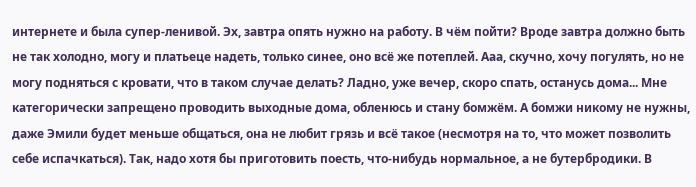интернете и была супер-ленивой. Эх, завтра опять нужно на работу. В чём пойти? Вроде завтра должно быть не так холодно, могу и платьеце надеть, только синее, оно всё же потеплей. Ааа, скучно, хочу погулять, но не могу подняться с кровати, что в таком случае делать? Ладно, уже вечер, скоро спать, останусь дома... Мне категорически запрещено проводить выходные дома, обленюсь и стану бомжём. А бомжи никому не нужны, даже Эмили будет меньше общаться, она не любит грязь и всё такое (несмотря на то, что может позволить себе испачкаться). Так, надо хотя бы приготовить поесть, что-нибудь нормальное, а не бутербродики. В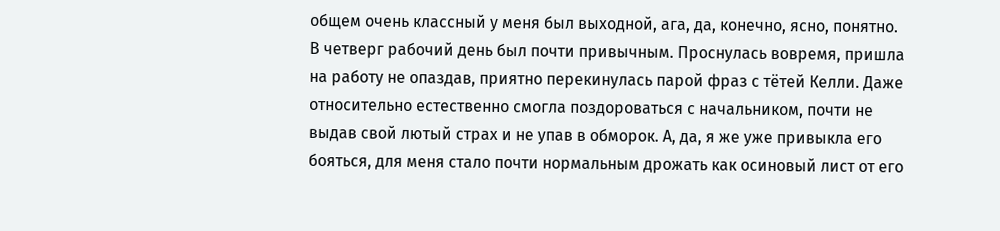общем очень классный у меня был выходной, ага, да, конечно, ясно, понятно.   В четверг рабочий день был почти привычным. Проснулась вовремя, пришла на работу не опаздав, приятно перекинулась парой фраз с тётей Келли. Даже относительно естественно смогла поздороваться с начальником, почти не выдав свой лютый страх и не упав в обморок. А, да, я же уже привыкла его бояться, для меня стало почти нормальным дрожать как осиновый лист от его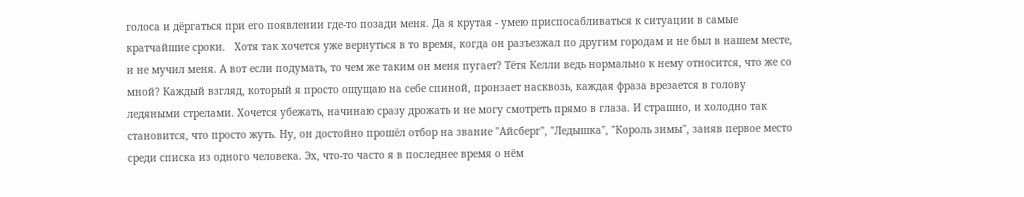голоса и дёргаться при его появлении где-то позади меня. Да я крутая - умею приспосабливаться к ситуации в самые кратчайшие сроки.   Хотя так хочется уже вернуться в то время, когда он разъезжал по другим городам и не был в нашем месте, и не мучил меня. А вот если подумать, то чем же таким он меня пугает? Тётя Келли ведь нормально к нему относится, что же со мной? Каждый взгляд, который я просто ощущаю на себе спиной, пронзает насквозь, каждая фраза врезается в голову ледяными стрелами. Хочется убежать, начинаю сразу дрожать и не могу смотреть прямо в глаза. И страшно, и холодно так становится, что просто жуть. Ну, он достойно прошёл отбор на звание "Айсберг", "Ледышка", "Король зимы", заняв первое место среди списка из одного человека. Эх, что-то часто я в последнее время о нём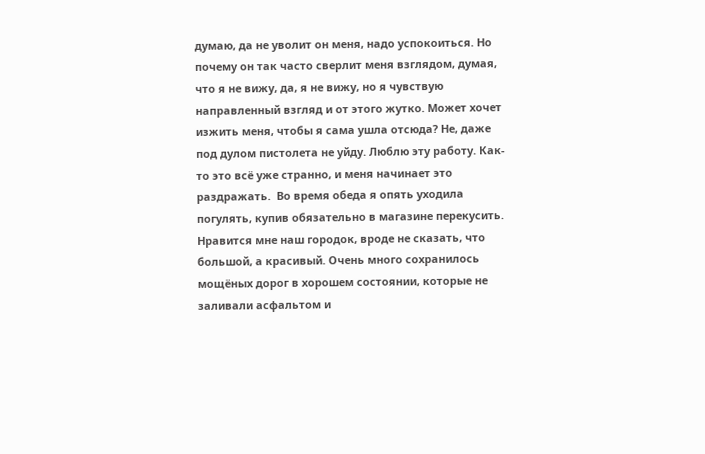думаю, да не уволит он меня, надо успокоиться. Но почему он так часто сверлит меня взглядом, думая, что я не вижу, да, я не вижу, но я чувствую направленный взгляд и от этого жутко. Может хочет изжить меня, чтобы я сама ушла отсюда? Не, даже под дулом пистолета не уйду. Люблю эту работу. Как-то это всё уже странно, и меня начинает это раздражать.  Во время обеда я опять уходила погулять, купив обязательно в магазине перекусить. Нравится мне наш городок, вроде не сказать, что большой, а красивый. Очень много сохранилось мощёных дорог в хорошем состоянии, которые не заливали асфальтом и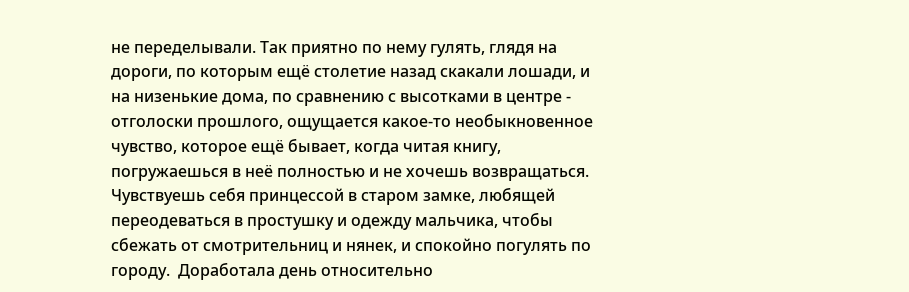не переделывали. Так приятно по нему гулять, глядя на дороги, по которым ещё столетие назад скакали лошади, и на низенькие дома, по сравнению с высотками в центре - отголоски прошлого, ощущается какое-то необыкновенное чувство, которое ещё бывает, когда читая книгу, погружаешься в неё полностью и не хочешь возвращаться. Чувствуешь себя принцессой в старом замке, любящей переодеваться в простушку и одежду мальчика, чтобы сбежать от смотрительниц и нянек, и спокойно погулять по городу.  Доработала день относительно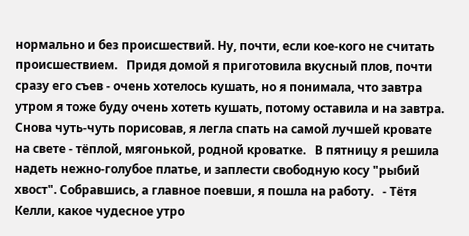нормально и без происшествий. Ну, почти, если кое-кого не считать происшествием.   Придя домой я приготовила вкусный плов, почти сразу его съев - очень хотелось кушать, но я понимала, что завтра утром я тоже буду очень хотеть кушать, потому оставила и на завтра. Снова чуть-чуть порисовав, я легла спать на самой лучшей кровате на свете - тёплой, мягонькой, родной кроватке.   В пятницу я решила надеть нежно-голубое платье, и заплести свободную косу "рыбий хвост". Собравшись, а главное поевши, я пошла на работу.   - Тётя Келли, какое чудесное утро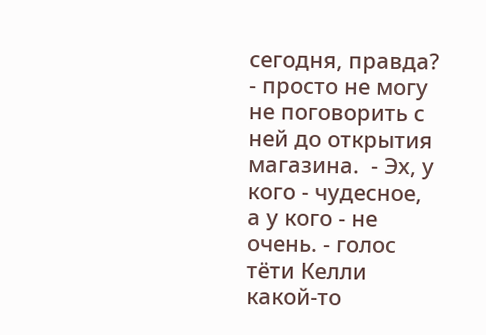сегодня, правда? - просто не могу не поговорить с ней до открытия магазина.  - Эх, у кого - чудесное, а у кого - не очень. - голос тёти Келли какой-то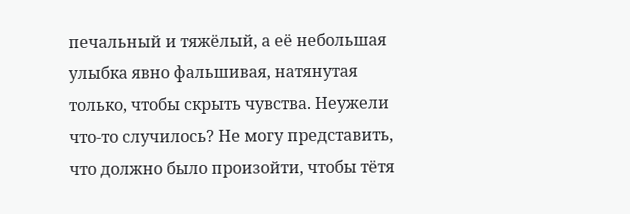печальный и тяжёлый, а её небольшая улыбка явно фальшивая, натянутая только, чтобы скрыть чувства. Неужели что-то случилось? Не могу представить, что должно было произойти, чтобы тётя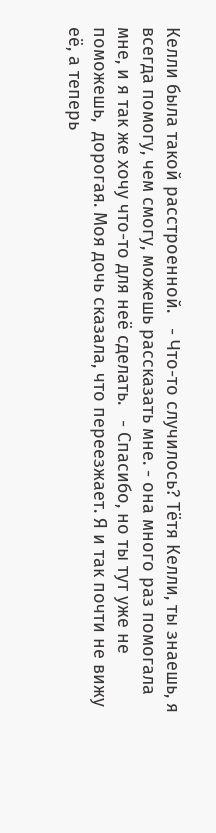Келли была такой расстроенной.   - Что-то случилось? Тётя Келли, ты знаешь, я всегда помогу, чем смогу, можешь рассказать мне. - она много раз помогала мне, и я так же хочу что-то для неё сделать.   - Спасибо, но ты тут уже не поможешь,  дорогая. Моя дочь сказала, что переезжает. Я и так почти не вижу её, а теперь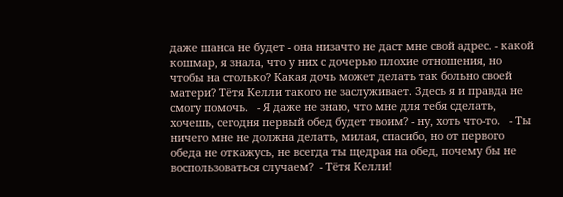даже шанса не будет - она низачто не даст мне свой адрес. - какой кошмар, я знала, что у них с дочерью плохие отношения, но чтобы на столько? Какая дочь может делать так больно своей матери? Тётя Келли такого не заслуживает. Здесь я и правда не смогу помочь.   - Я даже не знаю, что мне для тебя сделать, хочешь, сегодня первый обед будет твоим? - ну, хоть что-то.   - Ты ничего мне не должна делать, милая, спасибо, но от первого обеда не откажусь, не всегда ты щедрая на обед, почему бы не воспользоваться случаем?  - Тётя Келли!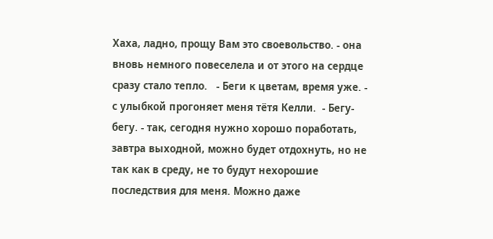Хаха, ладно, прощу Вам это своевольство. - она вновь немного повеселела и от этого на сердце сразу стало тепло.   - Беги к цветам, время уже. - с улыбкой прогоняет меня тётя Келли.  - Бегу-бегу. - так, сегодня нужно хорошо поработать, завтра выходной, можно будет отдохнуть, но не так как в среду, не то будут нехорошие последствия для меня. Можно даже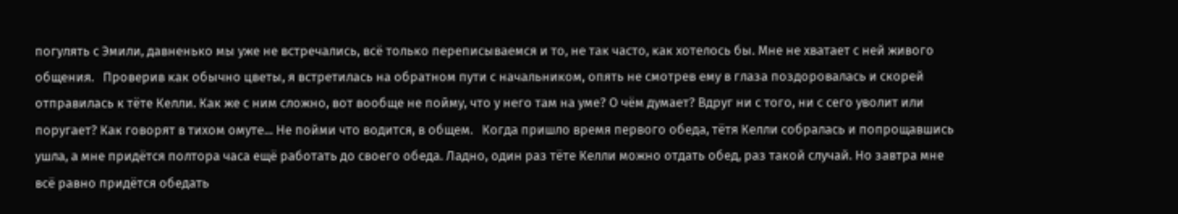погулять с Эмили, давненько мы уже не встречались, всё только переписываемся и то, не так часто, как хотелось бы. Мне не хватает с ней живого общения.   Проверив как обычно цветы, я встретилась на обратном пути с начальником, опять не смотрев ему в глаза поздоровалась и скорей отправилась к тёте Келли. Как же с ним сложно, вот вообще не пойму, что у него там на уме? О чём думает? Вдруг ни с того, ни с сего уволит или поругает? Как говорят в тихом омуте... Не пойми что водится, в общем.   Когда пришло время первого обеда, тётя Келли собралась и попрощавшись ушла, а мне придётся полтора часа ещё работать до своего обеда. Ладно, один раз тёте Келли можно отдать обед, раз такой случай. Но завтра мне всё равно придётся обедать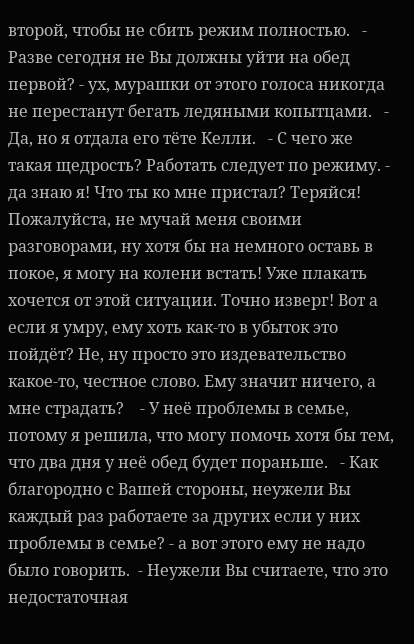второй, чтобы не сбить режим полностью.   - Разве сегодня не Вы должны уйти на обед первой? - ух, мурашки от этого голоса никогда не перестанут бегать ледяными копытцами.   - Да, но я отдала его тёте Келли.   - С чего же такая щедрость? Работать следует по режиму. - да знаю я! Что ты ко мне пристал? Теряйся! Пожалуйста, не мучай меня своими разговорами, ну хотя бы на немного оставь в покое, я могу на колени встать! Уже плакать хочется от этой ситуации. Точно изверг! Вот а если я умру, ему хоть как-то в убыток это пойдёт? Не, ну просто это издевательство какое-то, честное слово. Ему значит ничего, а мне страдать?    - У неё проблемы в семье, потому я решила, что могу помочь хотя бы тем, что два дня у неё обед будет пораньше.   - Как благородно с Вашей стороны, неужели Вы каждый раз работаете за других если у них проблемы в семье? - а вот этого ему не надо было говорить.  - Неужели Вы считаете, что это недостаточная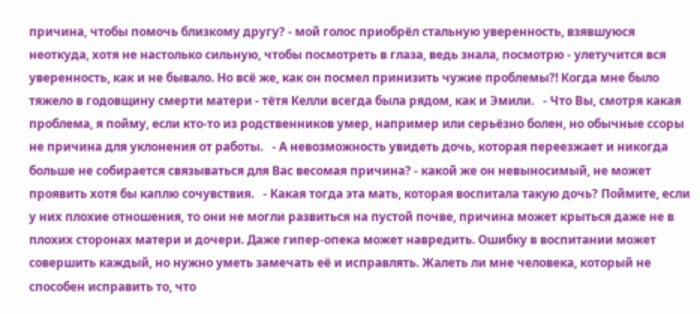причина, чтобы помочь близкому другу? - мой голос приобрёл стальную уверенность, взявшуюся неоткуда, хотя не настолько сильную, чтобы посмотреть в глаза, ведь знала, посмотрю - улетучится вся уверенность, как и не бывало. Но всё же, как он посмел принизить чужие проблемы?! Когда мне было тяжело в годовщину смерти матери - тётя Келли всегда была рядом, как и Эмили.   - Что Вы, смотря какая проблема, я пойму, если кто-то из родственников умер, например или серьёзно болен, но обычные ссоры не причина для уклонения от работы.   - А невозможность увидеть дочь, которая переезжает и никогда больше не собирается связываться для Вас весомая причина? - какой же он невыносимый, не может проявить хотя бы каплю сочувствия.   - Какая тогда эта мать, которая воспитала такую дочь? Поймите, если у них плохие отношения, то они не могли развиться на пустой почве, причина может крыться даже не в плохих сторонах матери и дочери. Даже гипер-опека может навредить. Ошибку в воспитании может совершить каждый, но нужно уметь замечать её и исправлять. Жалеть ли мне человека, который не способен исправить то, что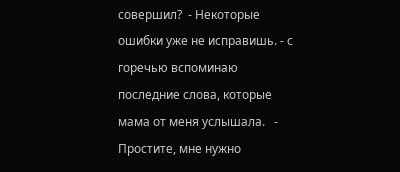совершил?  - Некоторые ошибки уже не исправишь. - с горечью вспоминаю последние слова, которые мама от меня услышала.   - Простите, мне нужно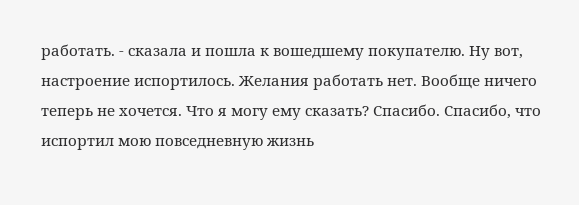работать. - сказала и пошла к вошедшему покупателю. Ну вот, настроение испортилось. Желания работать нет. Вообще ничего теперь не хочется. Что я могу ему сказать? Спасибо. Спасибо, что испортил мою повседневную жизнь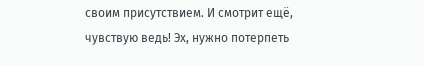своим присутствием. И смотрит ещё, чувствую ведь! Эх, нужно потерпеть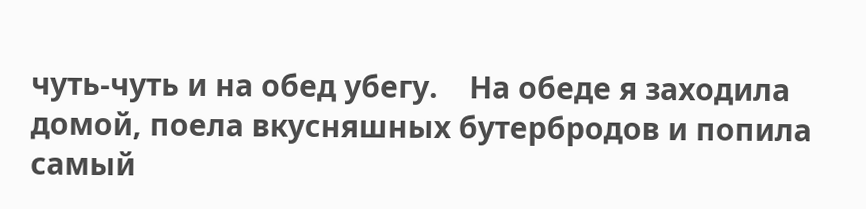чуть-чуть и на обед убегу.    На обеде я заходила домой, поела вкусняшных бутербродов и попила самый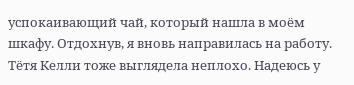успокаивающий чай, который нашла в моём шкафу. Отдохнув, я вновь направилась на работу. Тётя Келли тоже выглядела неплохо. Надеюсь у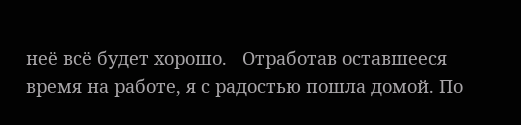неё всё будет хорошо.   Отработав оставшееся время на работе, я с радостью пошла домой. По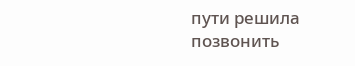пути решила позвонить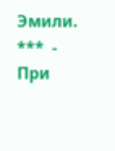Эмили. ***  - При